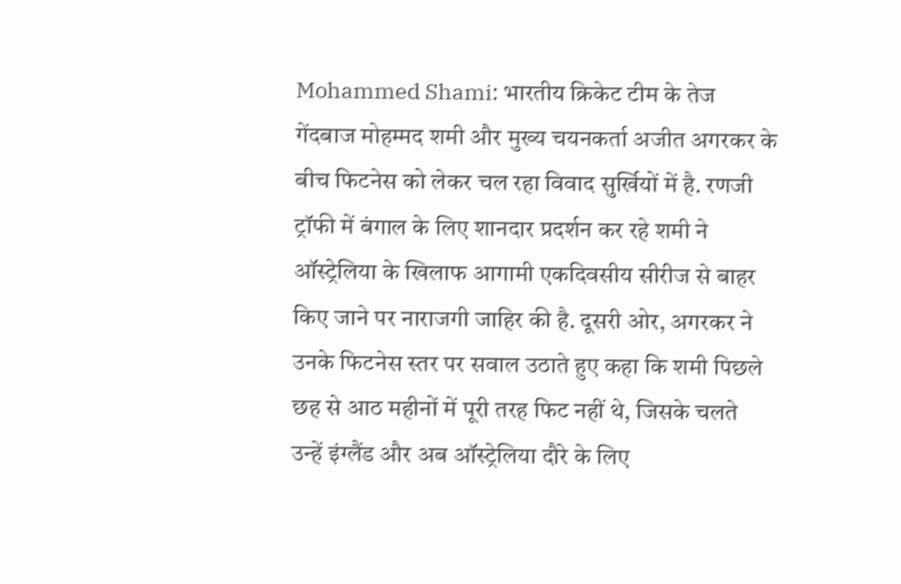Mohammed Shami: भारतीय क्रिकेट टीम के तेज गेंदबाज मोहम्मद शमी और मुख्य चयनकर्ता अजीत अगरकर के बीच फिटनेस को लेकर चल रहा विवाद सुर्खियों में है. रणजी ट्रॉफी में बंगाल के लिए शानदार प्रदर्शन कर रहे शमी ने ऑस्ट्रेलिया के खिलाफ आगामी एकदिवसीय सीरीज से बाहर किए जाने पर नाराजगी जाहिर की है. दूसरी ओर, अगरकर ने उनके फिटनेस स्तर पर सवाल उठाते हुए कहा कि शमी पिछले छह से आठ महीनों में पूरी तरह फिट नहीं थे, जिसके चलते उन्हें इंग्लैंड और अब ऑस्ट्रेलिया दौरे के लिए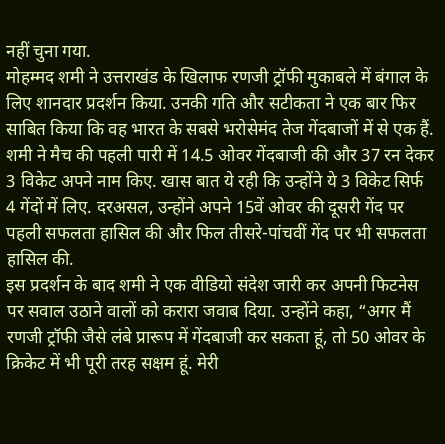नहीं चुना गया.
मोहम्मद शमी ने उत्तराखंड के खिलाफ रणजी ट्रॉफी मुकाबले में बंगाल के लिए शानदार प्रदर्शन किया. उनकी गति और सटीकता ने एक बार फिर साबित किया कि वह भारत के सबसे भरोसेमंद तेज गेंदबाजों में से एक हैं. शमी ने मैच की पहली पारी में 14.5 ओवर गेंदबाजी की और 37 रन देकर 3 विकेट अपने नाम किए. खास बात ये रही कि उन्होंने ये 3 विकेट सिर्फ 4 गेंदों में लिए. दरअसल, उन्होंने अपने 15वें ओवर की दूसरी गेंद पर पहली सफलता हासिल की और फिल तीसरे-पांचवीं गेंद पर भी सफलता हासिल की.
इस प्रदर्शन के बाद शमी ने एक वीडियो संदेश जारी कर अपनी फिटनेस पर सवाल उठाने वालों को करारा जवाब दिया. उन्होंने कहा, “अगर मैं रणजी ट्रॉफी जैसे लंबे प्रारूप में गेंदबाजी कर सकता हूं, तो 50 ओवर के क्रिकेट में भी पूरी तरह सक्षम हूं. मेरी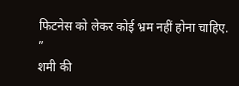फिटनेस को लेकर कोई भ्रम नहीं होना चाहिए. ”
शमी की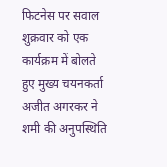फिटनेस पर सवाल
शुक्रवार को एक कार्यक्रम में बोलते हुए मुख्य चयनकर्ता अजीत अगरकर ने शमी की अनुपस्थिति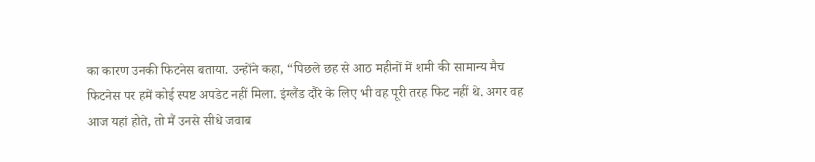का कारण उनकी फिटनेस बताया. उन्होंने कहा, “पिछले छह से आठ महीनों में शमी की सामान्य मैच फिटनेस पर हमें कोई स्पष्ट अपडेट नहीं मिला. इंग्लैंड दौरे के लिए भी वह पूरी तरह फिट नहीं थे. अगर वह आज यहां होते, तो मैं उनसे सीधे जवाब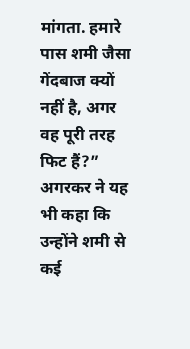मांगता. हमारे पास शमी जैसा गेंदबाज क्यों नहीं है, अगर वह पूरी तरह फिट हैं?” अगरकर ने यह भी कहा कि उन्होंने शमी से कई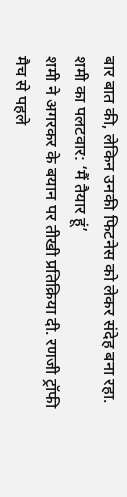बार बात की, लेकिन उनकी फिटनेस को लेकर संदेह बना रहा.
शमी का पलटवार: ‘मैं तैयार हूं’
शमी ने अगरकर के बयान पर तीखी प्रतिक्रिया दी. रणजी ट्रॉफी मैच से पहले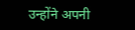उन्होंने अपनी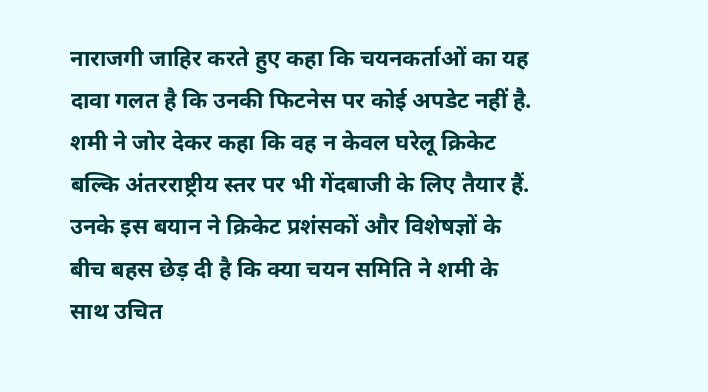नाराजगी जाहिर करते हुए कहा कि चयनकर्ताओं का यह दावा गलत है कि उनकी फिटनेस पर कोई अपडेट नहीं है. शमी ने जोर देकर कहा कि वह न केवल घरेलू क्रिकेट बल्कि अंतरराष्ट्रीय स्तर पर भी गेंदबाजी के लिए तैयार हैं. उनके इस बयान ने क्रिकेट प्रशंसकों और विशेषज्ञों के बीच बहस छेड़ दी है कि क्या चयन समिति ने शमी के साथ उचित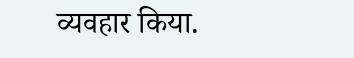व्यवहार किया.